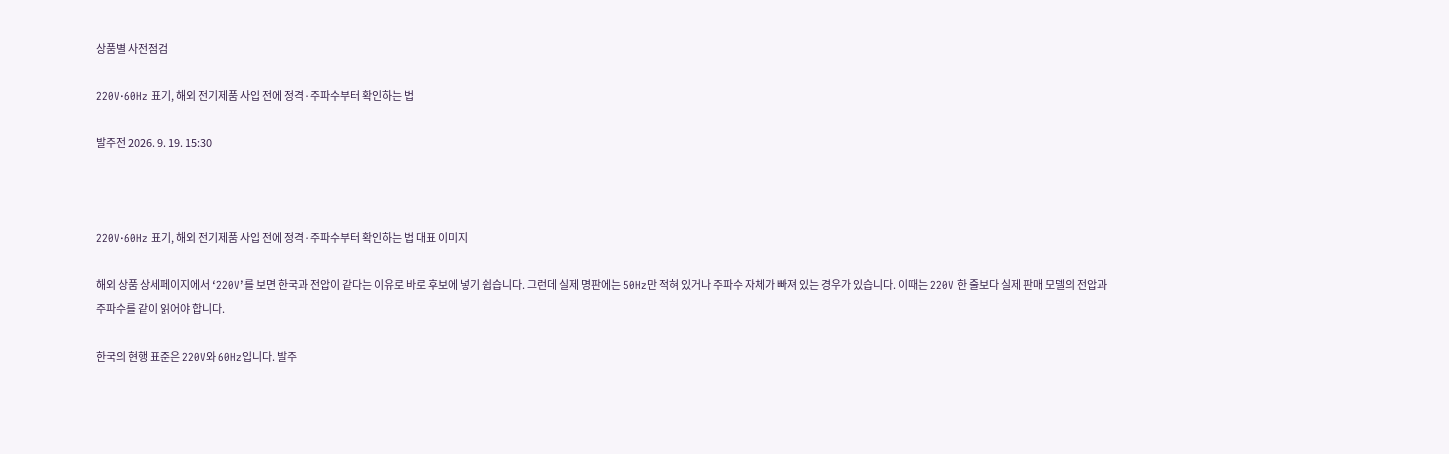상품별 사전점검

220V·60Hz 표기, 해외 전기제품 사입 전에 정격·주파수부터 확인하는 법

발주전 2026. 9. 19. 15:30



220V·60Hz 표기, 해외 전기제품 사입 전에 정격·주파수부터 확인하는 법 대표 이미지

해외 상품 상세페이지에서 ‘220V’를 보면 한국과 전압이 같다는 이유로 바로 후보에 넣기 쉽습니다. 그런데 실제 명판에는 50Hz만 적혀 있거나 주파수 자체가 빠져 있는 경우가 있습니다. 이때는 220V 한 줄보다 실제 판매 모델의 전압과 주파수를 같이 읽어야 합니다.

한국의 현행 표준은 220V와 60Hz입니다. 발주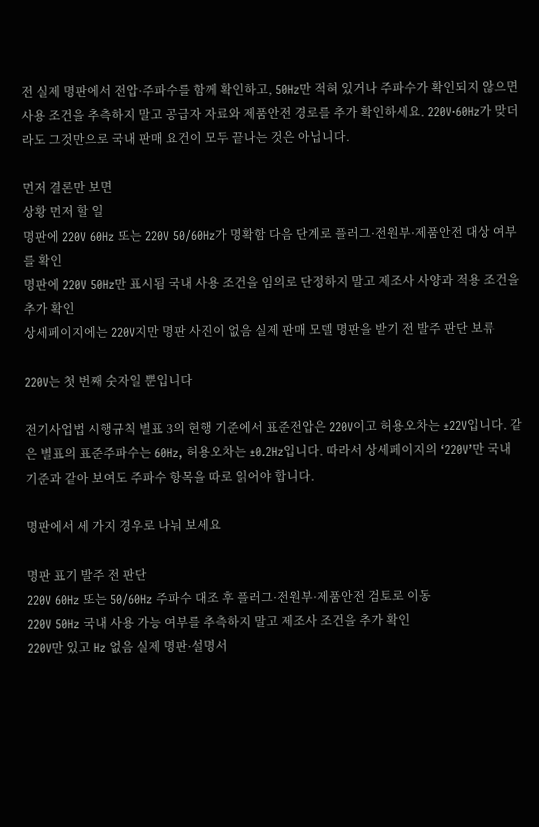전 실제 명판에서 전압·주파수를 함께 확인하고, 50Hz만 적혀 있거나 주파수가 확인되지 않으면 사용 조건을 추측하지 말고 공급자 자료와 제품안전 경로를 추가 확인하세요. 220V·60Hz가 맞더라도 그것만으로 국내 판매 요건이 모두 끝나는 것은 아닙니다.

먼저 결론만 보면
상황 먼저 할 일
명판에 220V 60Hz 또는 220V 50/60Hz가 명확함 다음 단계로 플러그·전원부·제품안전 대상 여부를 확인
명판에 220V 50Hz만 표시됨 국내 사용 조건을 임의로 단정하지 말고 제조사 사양과 적용 조건을 추가 확인
상세페이지에는 220V지만 명판 사진이 없음 실제 판매 모델 명판을 받기 전 발주 판단 보류

220V는 첫 번째 숫자일 뿐입니다

전기사업법 시행규칙 별표 3의 현행 기준에서 표준전압은 220V이고 허용오차는 ±22V입니다. 같은 별표의 표준주파수는 60Hz, 허용오차는 ±0.2Hz입니다. 따라서 상세페이지의 ‘220V’만 국내 기준과 같아 보여도 주파수 항목을 따로 읽어야 합니다.

명판에서 세 가지 경우로 나눠 보세요

명판 표기 발주 전 판단
220V 60Hz 또는 50/60Hz 주파수 대조 후 플러그·전원부·제품안전 검토로 이동
220V 50Hz 국내 사용 가능 여부를 추측하지 말고 제조사 조건을 추가 확인
220V만 있고 Hz 없음 실제 명판·설명서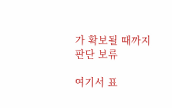가 확보될 때까지 판단 보류

여기서 표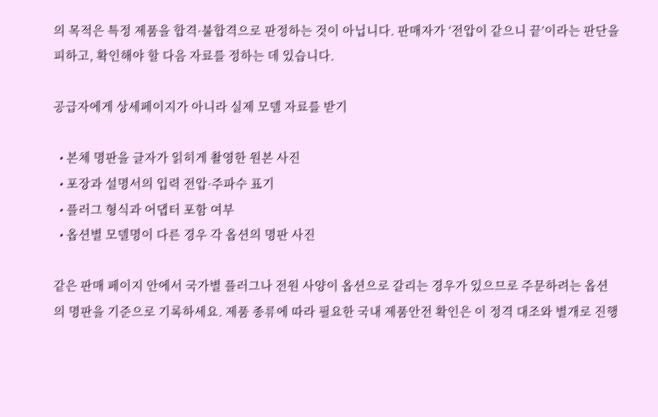의 목적은 특정 제품을 합격·불합격으로 판정하는 것이 아닙니다. 판매자가 ‘전압이 같으니 끝’이라는 판단을 피하고, 확인해야 할 다음 자료를 정하는 데 있습니다.

공급자에게 상세페이지가 아니라 실제 모델 자료를 받기

  • 본체 명판을 글자가 읽히게 촬영한 원본 사진
  • 포장과 설명서의 입력 전압·주파수 표기
  • 플러그 형식과 어댑터 포함 여부
  • 옵션별 모델명이 다른 경우 각 옵션의 명판 사진

같은 판매 페이지 안에서 국가별 플러그나 전원 사양이 옵션으로 갈리는 경우가 있으므로 주문하려는 옵션의 명판을 기준으로 기록하세요. 제품 종류에 따라 필요한 국내 제품안전 확인은 이 정격 대조와 별개로 진행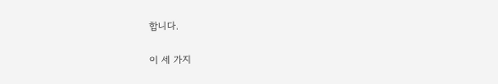합니다.

이 세 가지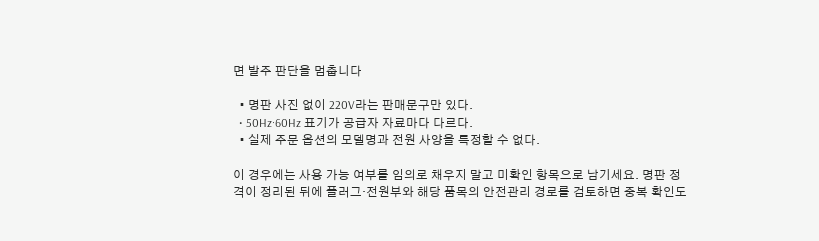면 발주 판단을 멈춥니다

  • 명판 사진 없이 220V라는 판매문구만 있다.
  • 50Hz·60Hz 표기가 공급자 자료마다 다르다.
  • 실제 주문 옵션의 모델명과 전원 사양을 특정할 수 없다.

이 경우에는 사용 가능 여부를 임의로 채우지 말고 미확인 항목으로 남기세요. 명판 정격이 정리된 뒤에 플러그·전원부와 해당 품목의 안전관리 경로를 검토하면 중복 확인도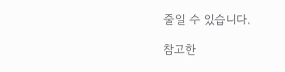줄일 수 있습니다.

참고한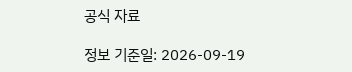공식 자료

정보 기준일: 2026-09-19